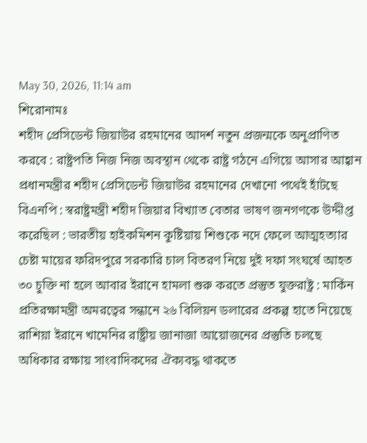May 30, 2026, 11:14 am
শিরোনামঃ
শহীদ প্রেসিডেন্ট জিয়াউর রহমানের আদর্শ নতুন প্রজন্মকে অনুপ্রাণিত করবে : রাষ্ট্রপতি নিজ নিজ অবস্থান থেকে রাষ্ট্র গঠনে এগিয়ে আসার আহ্বান প্রধানমন্ত্রীর শহীদ প্রেসিডেন্ট জিয়াউর রহমানের দেখানো পথেই হাঁটছে বিএনপি : স্বরাষ্ট্রমন্ত্রী শহীদ জিয়ার বিখ্যাত বেতার ভাষণ জনগণকে উদ্দীপ্ত করেছিল : ভারতীয় হাইকমিশন কুষ্টিয়ায় শিশুকে নদে ফেলে আত্মহত্যার চেষ্টা মায়ের ফরিদপুরে সরকারি চাল বিতরণ নিয়ে দুই দফা সংঘর্ষে আহত ৩০ চুক্তি না হলে আবার ইরানে হামলা শুরু করতে প্রস্তুত যুক্তরাষ্ট্র : মার্কিন প্রতিরক্ষামন্ত্রী অমরত্বের সন্ধানে ২৬ বিলিয়ন ডলারের প্রকল্প হাতে নিয়েছে রাশিয়া ইরানে খামেনির রাষ্ট্রীয় জানাজা আয়োজনের প্রস্তুতি চলছে অধিকার রক্ষায় সাংবাদিকদের ঐক্যবদ্ধ থাকতে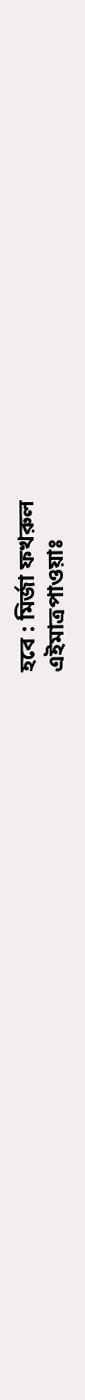হবে : মির্জা ফখরুল
এইমাত্রপাওয়াঃ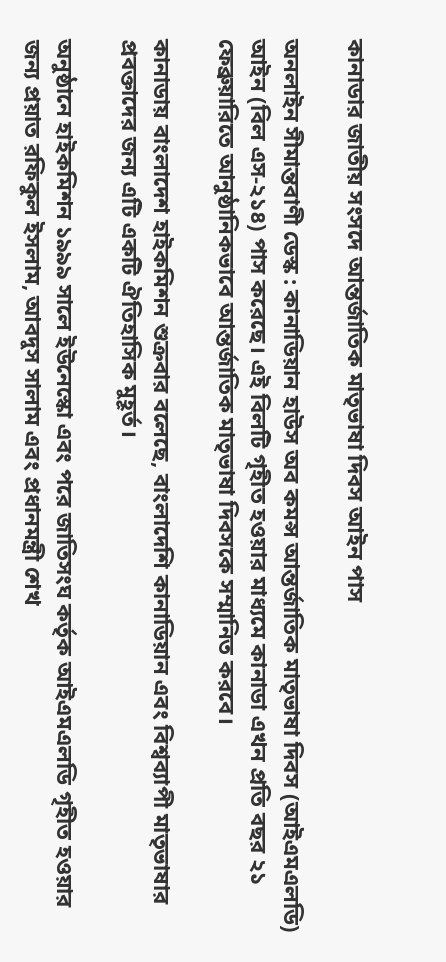কানাডার জাতীয় সংসদে আন্তর্জাতিক মাতৃভাষা দিবস আইন পাস

অনলাইন সীমান্তবাণী ডেস্ক : কানাডিয়ান হাউস অব কমন্স আন্তর্জাতিক মাতৃভাষা দিবস (আইএমএলডি) আইন (বিল এস-২১৪) পাস করেছে। এই বিলটি গৃহীত হওয়ার মাধ্যমে কানাডা এখন প্রতি বছর ২১ ফেব্রুয়ারিতে আনুষ্ঠানিকভাবে আন্তর্জাতিক মাতৃভাষা দিবসকে সম্মানিত করবে।

কানাডায় বাংলাদেশ হাইকমিশন শুক্রবার বলেছে, বাংলাদেশি কানাডিয়ান এবং বিশ্বব্যাপী মাতৃভাষার প্রবক্তাদের জন্য এটি একটি ঐতিহাসিক মুহূর্ত।

অনুষ্ঠানে হাইকমিশন ১৯৯৯ সালে ইউনেস্কো এবং পরে জাতিসংঘ কর্তৃক আইএমএলডি গৃহীত হওয়ার জন্য প্রয়াত রফিকুল ইসলাম, আবদুস সালাম এবং প্রধানমন্ত্রী শেখ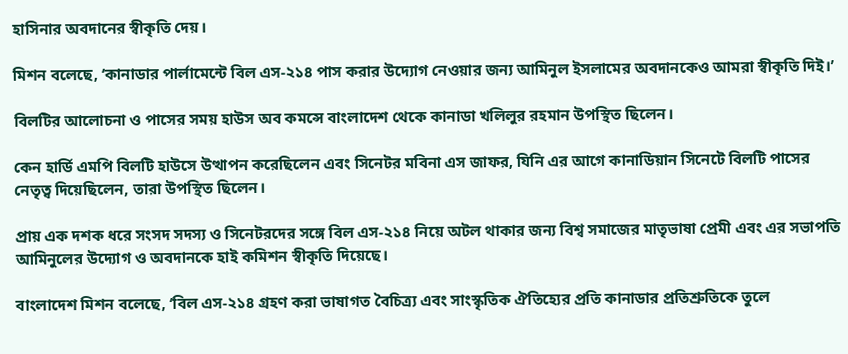হাসিনার অবদানের স্বীকৃতি দেয়।

মিশন বলেছে, ‘কানাডার পার্লামেন্টে বিল এস-২১৪ পাস করার উদ্যোগ নেওয়ার জন্য আমিনুল ইসলামের অবদানকেও আমরা স্বীকৃতি দিই।’

বিলটির আলোচনা ও পাসের সময় হাউস অব কমন্সে বাংলাদেশ থেকে কানাডা খলিলুর রহমান উপস্থিত ছিলেন।

কেন হার্ডি এমপি বিলটি হাউসে উত্থাপন করেছিলেন এবং সিনেটর মবিনা এস জাফর, যিনি এর আগে কানাডিয়ান সিনেটে বিলটি পাসের নেতৃত্ব দিয়েছিলেন, তারা উপস্থিত ছিলেন।

প্রায় এক দশক ধরে সংসদ সদস্য ও সিনেটরদের সঙ্গে বিল এস-২১৪ নিয়ে অটল থাকার জন্য বিশ্ব সমাজের মাতৃভাষা প্রেমী এবং এর সভাপতি আমিনুলের উদ্যোগ ও অবদানকে হাই কমিশন স্বীকৃতি দিয়েছে।

বাংলাদেশ মিশন বলেছে, ‘বিল এস-২১৪ গ্রহণ করা ভাষাগত বৈচিত্র্য এবং সাংস্কৃতিক ঐতিহ্যের প্রতি কানাডার প্রতিশ্রুতিকে তুলে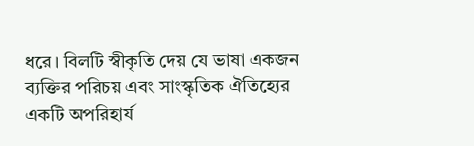ধরে। বিলটি স্বীকৃতি দেয় যে ভাষা একজন ব্যক্তির পরিচয় এবং সাংস্কৃতিক ঐতিহ্যের একটি অপরিহার্য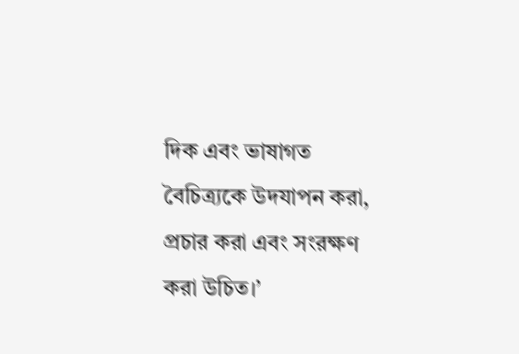দিক এবং ভাষাগত বৈচিত্র্যকে উদযাপন করা, প্রচার করা এবং সংরক্ষণ করা উচিত।’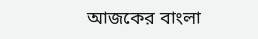আজকের বাংলা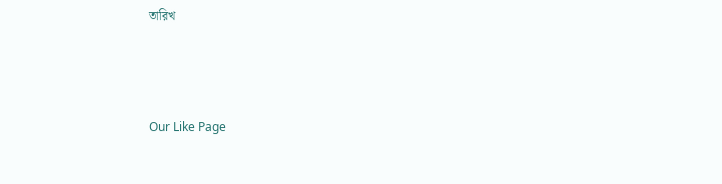তারিখ



Our Like Page